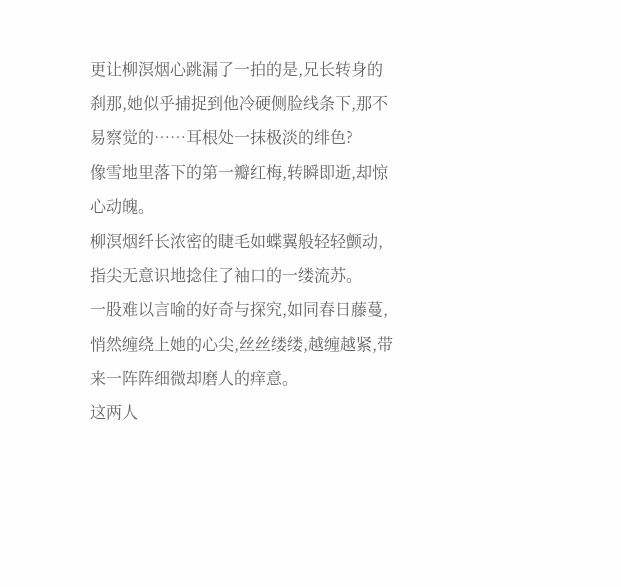更让柳溟烟心跳漏了一拍的是,兄长转身的刹那,她似乎捕捉到他冷硬侧脸线条下,那不易察觉的……耳根处一抹极淡的绯色?
像雪地里落下的第一瓣红梅,转瞬即逝,却惊心动魄。
柳溟烟纤长浓密的睫毛如蝶翼般轻轻颤动,指尖无意识地捻住了袖口的一缕流苏。
一股难以言喻的好奇与探究,如同春日藤蔓,悄然缠绕上她的心尖,丝丝缕缕,越缠越紧,带来一阵阵细微却磨人的痒意。
这两人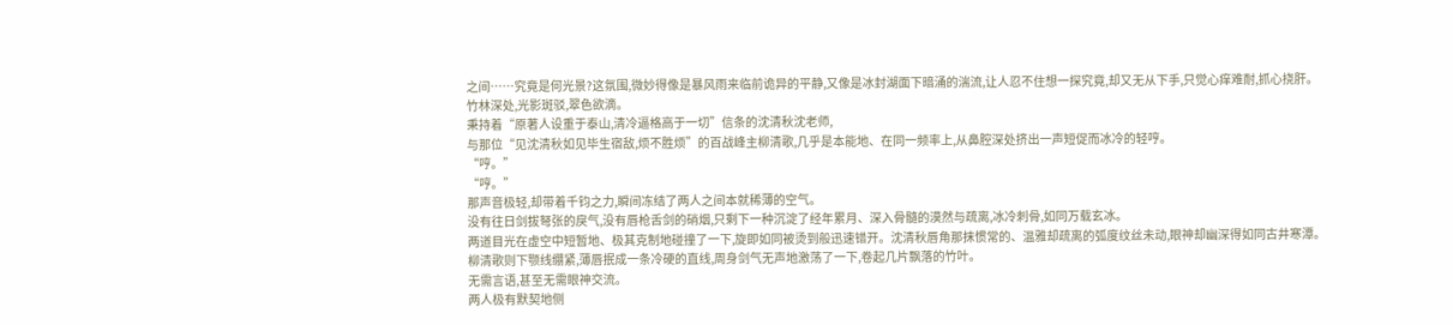之间……究竟是何光景?这氛围,微妙得像是暴风雨来临前诡异的平静,又像是冰封湖面下暗涌的湍流,让人忍不住想一探究竟,却又无从下手,只觉心痒难耐,抓心挠肝。
竹林深处,光影斑驳,翠色欲滴。
秉持着“原著人设重于泰山,清冷逼格高于一切”信条的沈清秋沈老师,
与那位“见沈清秋如见毕生宿敌,烦不胜烦”的百战峰主柳清歌,几乎是本能地、在同一频率上,从鼻腔深处挤出一声短促而冰冷的轻哼。
“哼。”
“哼。”
那声音极轻,却带着千钧之力,瞬间冻结了两人之间本就稀薄的空气。
没有往日剑拔弩张的戾气,没有唇枪舌剑的硝烟,只剩下一种沉淀了经年累月、深入骨髓的漠然与疏离,冰冷刺骨,如同万载玄冰。
两道目光在虚空中短暂地、极其克制地碰撞了一下,旋即如同被烫到般迅速错开。沈清秋唇角那抹惯常的、温雅却疏离的弧度纹丝未动,眼神却幽深得如同古井寒潭。
柳清歌则下颚线绷紧,薄唇抿成一条冷硬的直线,周身剑气无声地激荡了一下,卷起几片飘落的竹叶。
无需言语,甚至无需眼神交流。
两人极有默契地侧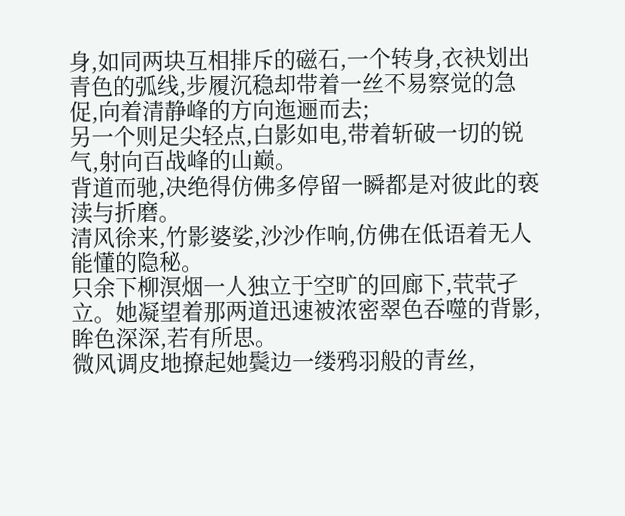身,如同两块互相排斥的磁石,一个转身,衣袂划出青色的弧线,步履沉稳却带着一丝不易察觉的急促,向着清静峰的方向迤逦而去;
另一个则足尖轻点,白影如电,带着斩破一切的锐气,射向百战峰的山巅。
背道而驰,决绝得仿佛多停留一瞬都是对彼此的亵渎与折磨。
清风徐来,竹影婆娑,沙沙作响,仿佛在低语着无人能懂的隐秘。
只余下柳溟烟一人独立于空旷的回廊下,茕茕孑立。她凝望着那两道迅速被浓密翠色吞噬的背影,眸色深深,若有所思。
微风调皮地撩起她鬓边一缕鸦羽般的青丝,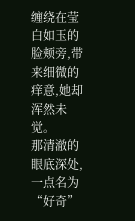缠绕在莹白如玉的脸颊旁,带来细微的痒意,她却浑然未觉。
那清澈的眼底深处,一点名为“好奇”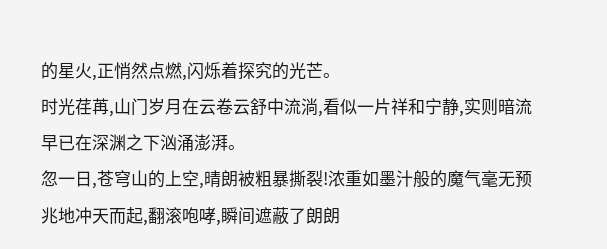的星火,正悄然点燃,闪烁着探究的光芒。
时光荏苒,山门岁月在云卷云舒中流淌,看似一片祥和宁静,实则暗流早已在深渊之下汹涌澎湃。
忽一日,苍穹山的上空,晴朗被粗暴撕裂!浓重如墨汁般的魔气毫无预兆地冲天而起,翻滚咆哮,瞬间遮蔽了朗朗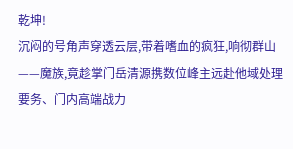乾坤!
沉闷的号角声穿透云层,带着嗜血的疯狂,响彻群山——魔族,竟趁掌门岳清源携数位峰主远赴他域处理要务、门内高端战力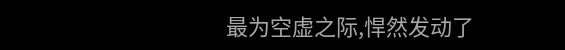最为空虚之际,悍然发动了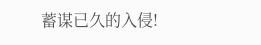蓄谋已久的入侵!